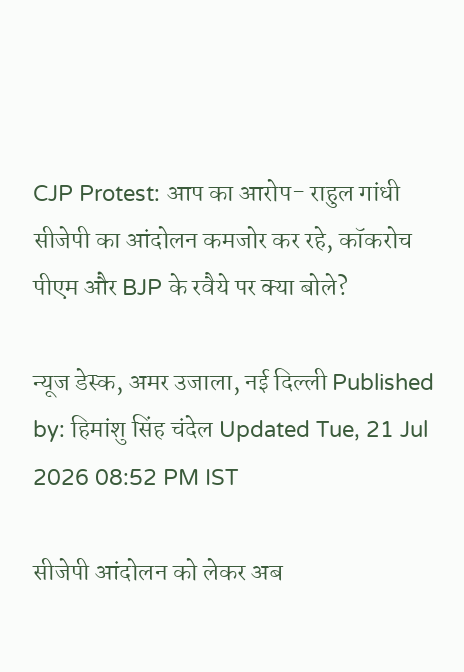CJP Protest: आप का आरोप- राहुल गांधी सीजेपी का आंदोलन कमजोर कर रहे, कॉकरोच पीएम और BJP के रवैये पर क्या बोले?

न्यूज डेस्क, अमर उजाला, नई दिल्ली Published by: हिमांशु सिंह चंदेल Updated Tue, 21 Jul 2026 08:52 PM IST

सीजेपी आंदोलन को लेकर अब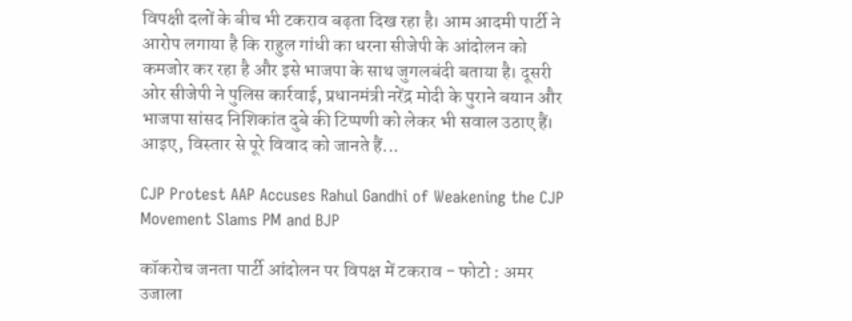विपक्षी दलों के बीच भी टकराव बढ़ता दिख रहा है। आम आदमी पार्टी ने आरोप लगाया है कि राहुल गांधी का धरना सीजेपी के आंदोलन को कमजोर कर रहा है और इसे भाजपा के साथ जुगलबंदी बताया है। दूसरी ओर सीजेपी ने पुलिस कार्रवाई, प्रधानमंत्री नरेंद्र मोदी के पुराने बयान और भाजपा सांसद निशिकांत दुबे की टिप्पणी को लेकर भी सवाल उठाए हैं। आइए, विस्तार से पूरे विवाद को जानते हैं...

CJP Protest AAP Accuses Rahul Gandhi of Weakening the CJP Movement Slams PM and BJP

कॉकरोच जनता पार्टी आंदोलन पर विपक्ष में टकराव - फोटो : अमर उजाला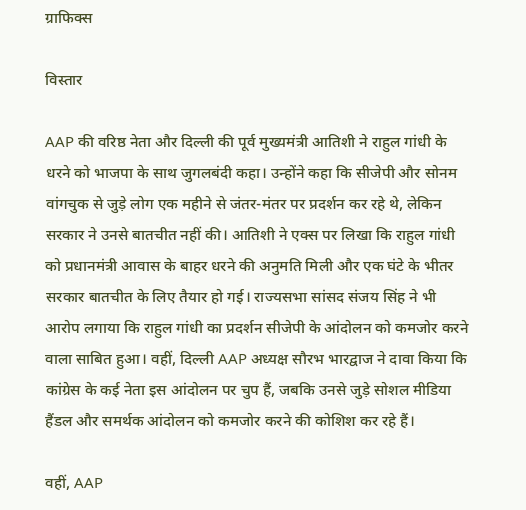ग्राफिक्स

विस्तार

AAP की वरिष्ठ नेता और दिल्ली की पूर्व मुख्यमंत्री आतिशी ने राहुल गांधी के धरने को भाजपा के साथ जुगलबंदी कहा। उन्होंने कहा कि सीजेपी और सोनम वांगचुक से जुड़े लोग एक महीने से जंतर-मंतर पर प्रदर्शन कर रहे थे, लेकिन सरकार ने उनसे बातचीत नहीं की। आतिशी ने एक्स पर लिखा कि राहुल गांधी को प्रधानमंत्री आवास के बाहर धरने की अनुमति मिली और एक घंटे के भीतर सरकार बातचीत के लिए तैयार हो गई। राज्यसभा सांसद संजय सिंह ने भी आरोप लगाया कि राहुल गांधी का प्रदर्शन सीजेपी के आंदोलन को कमजोर करने वाला साबित हुआ। वहीं, दिल्ली AAP अध्यक्ष सौरभ भारद्वाज ने दावा किया कि कांग्रेस के कई नेता इस आंदोलन पर चुप हैं, जबकि उनसे जुड़े सोशल मीडिया हैंडल और समर्थक आंदोलन को कमजोर करने की कोशिश कर रहे हैं।

वहीं, AAP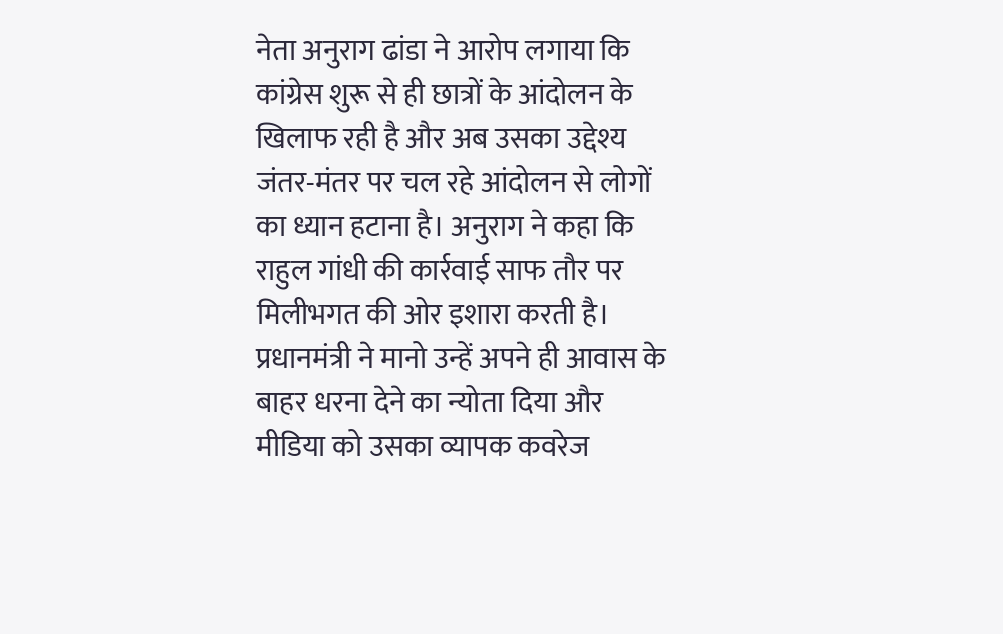नेता अनुराग ढांडा ने आरोप लगाया कि कांग्रेस शुरू से ही छात्रों के आंदोलन के खिलाफ रही है और अब उसका उद्देश्य जंतर-मंतर पर चल रहे आंदोलन से लोगों का ध्यान हटाना है। अनुराग ने कहा कि राहुल गांधी की कार्रवाई साफ तौर पर मिलीभगत की ओर इशारा करती है। प्रधानमंत्री ने मानो उन्हें अपने ही आवास के बाहर धरना देने का न्योता दिया और मीडिया को उसका व्यापक कवरेज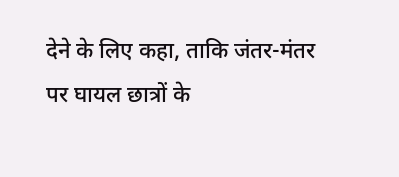देने के लिए कहा, ताकि जंतर-मंतर पर घायल छात्रों के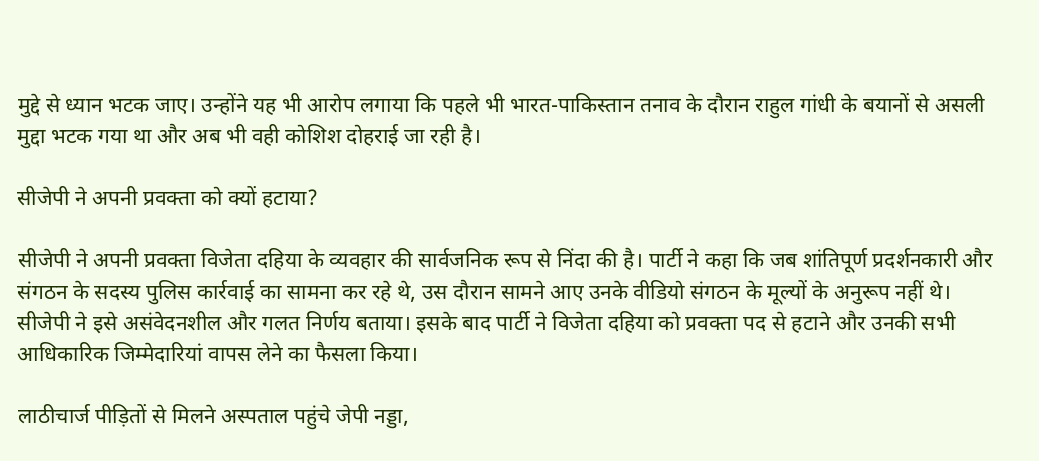मुद्दे से ध्यान भटक जाए। उन्होंने यह भी आरोप लगाया कि पहले भी भारत-पाकिस्तान तनाव के दौरान राहुल गांधी के बयानों से असली मुद्दा भटक गया था और अब भी वही कोशिश दोहराई जा रही है।

सीजेपी ने अपनी प्रवक्ता को क्यों हटाया?

सीजेपी ने अपनी प्रवक्ता विजेता दहिया के व्यवहार की सार्वजनिक रूप से निंदा की है। पार्टी ने कहा कि जब शांतिपूर्ण प्रदर्शनकारी और संगठन के सदस्य पुलिस कार्रवाई का सामना कर रहे थे, उस दौरान सामने आए उनके वीडियो संगठन के मूल्यों के अनुरूप नहीं थे। सीजेपी ने इसे असंवेदनशील और गलत निर्णय बताया। इसके बाद पार्टी ने विजेता दहिया को प्रवक्ता पद से हटाने और उनकी सभी आधिकारिक जिम्मेदारियां वापस लेने का फैसला किया।

लाठीचार्ज पीड़ितों से मिलने अस्पताल पहुंचे जेपी नड्डा,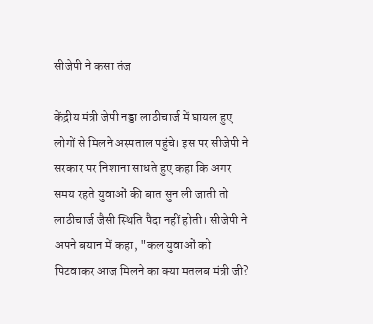सीजेपी ने कसा तंज

केंद्रीय मंत्री जेपी नड्डा लाठीचार्ज में घायल हुए लोगों से मिलने अस्पताल पहुंचे। इस पर सीजेपी ने सरकार पर निशाना साधते हुए कहा कि अगर समय रहते युवाओं की बात सुन ली जाती तो लाठीचार्ज जैसी स्थिति पैदा नहीं होती। सीजेपी ने अपने बयान में कहा, "कल युवाओं को पिटवाकर आज मिलने का क्या मतलब मंत्री जी?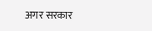अगर सरकार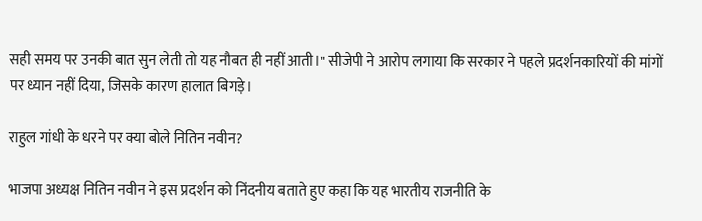सही समय पर उनकी बात सुन लेती तो यह नौबत ही नहीं आती।" सीजेपी ने आरोप लगाया कि सरकार ने पहले प्रदर्शनकारियों की मांगों पर ध्यान नहीं दिया, जिसके कारण हालात बिगड़े।

राहुल गांधी के धरने पर क्या बोले नितिन नवीन?

भाजपा अध्यक्ष नितिन नवीन ने इस प्रदर्शन को निंदनीय बताते हुए कहा कि यह भारतीय राजनीति के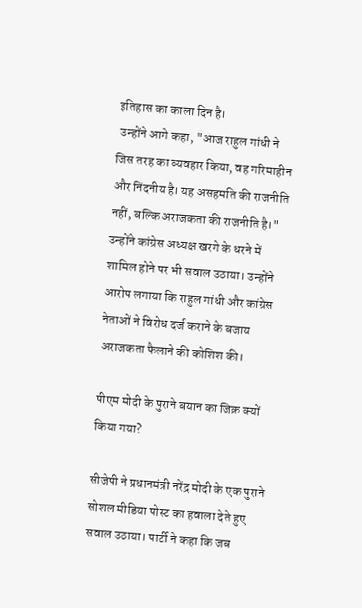इतिहास का काला दिन है।
 उन्होंने आगे कहा, "आज राहुल गांधी ने जिस तरह का व्यवहार किया, वह गरिमाहीन और निंदनीय है। यह असहमति की राजनीति नहीं, बल्कि अराजकता की राजनीति है।" उन्होंने कांग्रेस अध्यक्ष खरगे के धरने में शामिल होने पर भी सवाल उठाया। उन्होंने आरोप लगाया कि राहुल गांधी और कांग्रेस नेताओं ने विरोध दर्ज कराने के बजाय अराजकता फैलाने की कोशिश की।

पीएम मोदी के पुराने बयान का जिक्र क्यों किया गया?

सीजेपी ने प्रधानमंत्री नरेंद्र मोदी के एक पुराने सोशल मीडिया पोस्ट का हवाला देते हुए सवाल उठाया। पार्टी ने कहा कि जब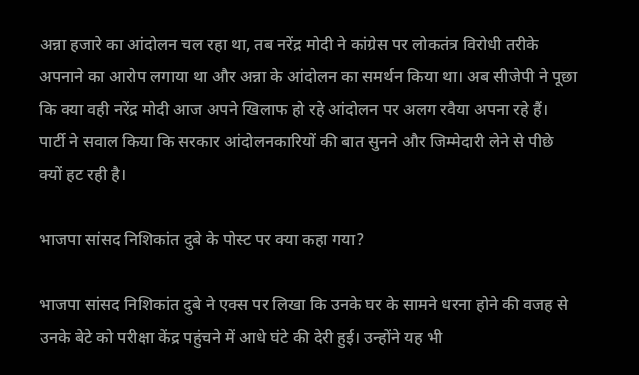अन्ना हजारे का आंदोलन चल रहा था, तब नरेंद्र मोदी ने कांग्रेस पर लोकतंत्र विरोधी तरीके अपनाने का आरोप लगाया था और अन्ना के आंदोलन का समर्थन किया था। अब सीजेपी ने पूछा कि क्या वही नरेंद्र मोदी आज अपने खिलाफ हो रहे आंदोलन पर अलग रवैया अपना रहे हैं। पार्टी ने सवाल किया कि सरकार आंदोलनकारियों की बात सुनने और जिम्मेदारी लेने से पीछे क्यों हट रही है।

भाजपा सांसद निशिकांत दुबे के पोस्ट पर क्या कहा गया?

भाजपा सांसद निशिकांत दुबे ने एक्स पर लिखा कि उनके घर के सामने धरना होने की वजह से उनके बेटे को परीक्षा केंद्र पहुंचने में आधे घंटे की देरी हुई। उन्होंने यह भी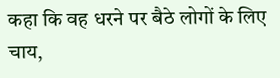कहा कि वह धरने पर बैठे लोगों के लिए चाय,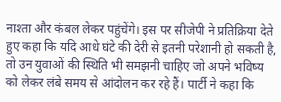नाश्ता और कंबल लेकर पहुंचेंगे। इस पर सीजेपी ने प्रतिक्रिया देते हुए कहा कि यदि आधे घंटे की देरी से इतनी परेशानी हो सकती है, तो उन युवाओं की स्थिति भी समझनी चाहिए जो अपने भविष्य को लेकर लंबे समय से आंदोलन कर रहे हैं। पार्टी ने कहा कि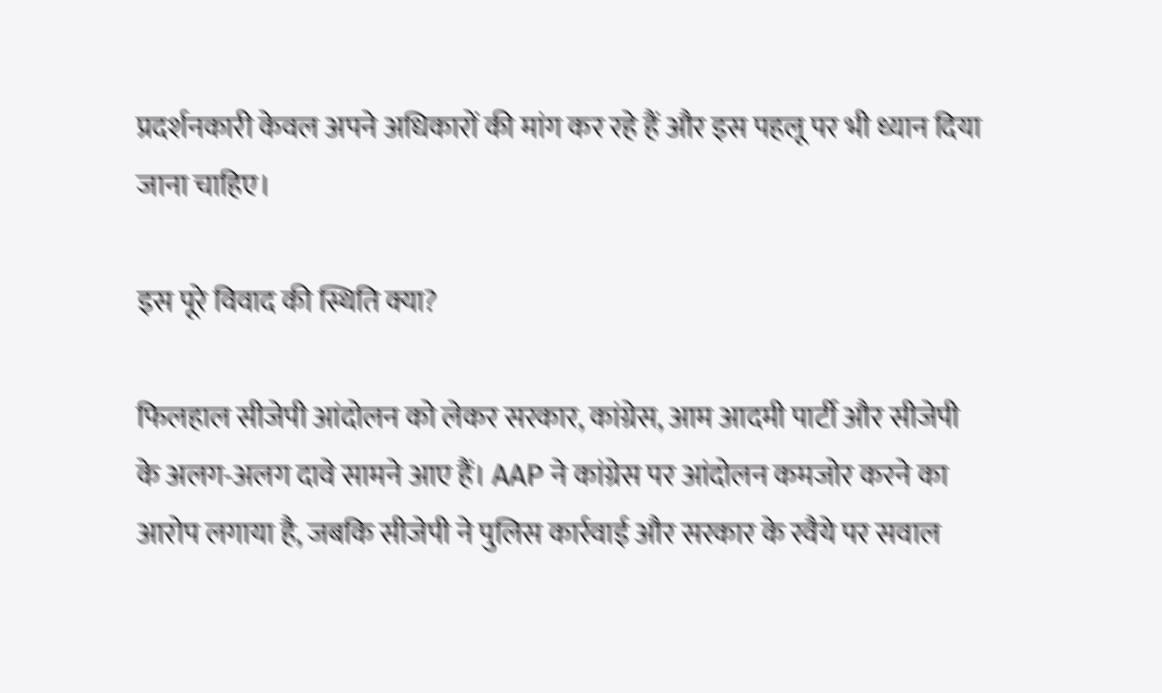प्रदर्शनकारी केवल अपने अधिकारों की मांग कर रहे हैं और इस पहलू पर भी ध्यान दिया जाना चाहिए।

इस पूरे विवाद की स्थिति क्या?

फिलहाल सीजेपी आंदोलन को लेकर सरकार, कांग्रेस, आम आदमी पार्टी और सीजेपी के अलग-अलग दावे सामने आए हैं। AAP ने कांग्रेस पर आंदोलन कमजोर करने का आरोप लगाया है, जबकि सीजेपी ने पुलिस कार्रवाई और सरकार के रवैये पर सवाल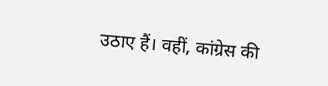उठाए हैं। वहीं, कांग्रेस की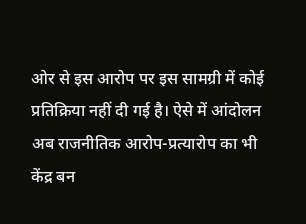ओर से इस आरोप पर इस सामग्री में कोई प्रतिक्रिया नहीं दी गई है। ऐसे में आंदोलन अब राजनीतिक आरोप-प्रत्यारोप का भी केंद्र बन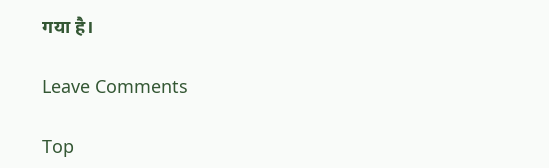गया है।

Leave Comments

Top